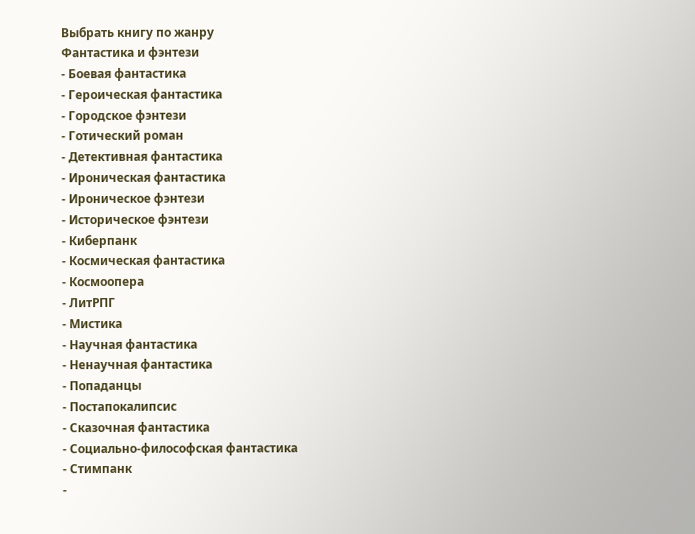Выбрать книгу по жанру
Фантастика и фэнтези
- Боевая фантастика
- Героическая фантастика
- Городское фэнтези
- Готический роман
- Детективная фантастика
- Ироническая фантастика
- Ироническое фэнтези
- Историческое фэнтези
- Киберпанк
- Космическая фантастика
- Космоопера
- ЛитРПГ
- Мистика
- Научная фантастика
- Ненаучная фантастика
- Попаданцы
- Постапокалипсис
- Сказочная фантастика
- Социально-философская фантастика
- Стимпанк
-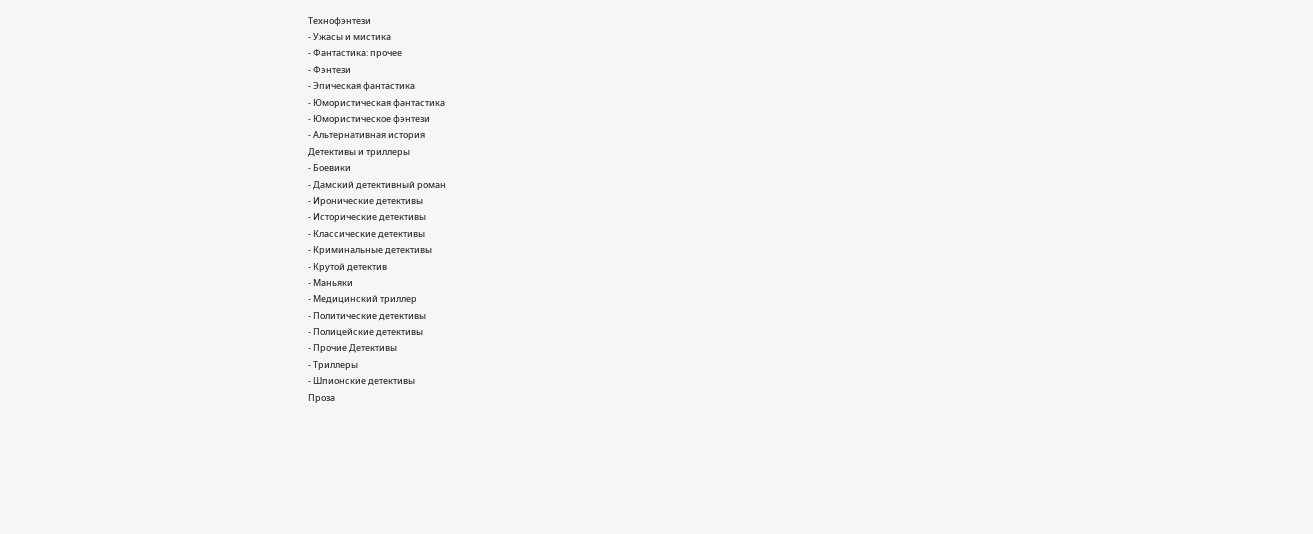Технофэнтези
- Ужасы и мистика
- Фантастика: прочее
- Фэнтези
- Эпическая фантастика
- Юмористическая фантастика
- Юмористическое фэнтези
- Альтернативная история
Детективы и триллеры
- Боевики
- Дамский детективный роман
- Иронические детективы
- Исторические детективы
- Классические детективы
- Криминальные детективы
- Крутой детектив
- Маньяки
- Медицинский триллер
- Политические детективы
- Полицейские детективы
- Прочие Детективы
- Триллеры
- Шпионские детективы
Проза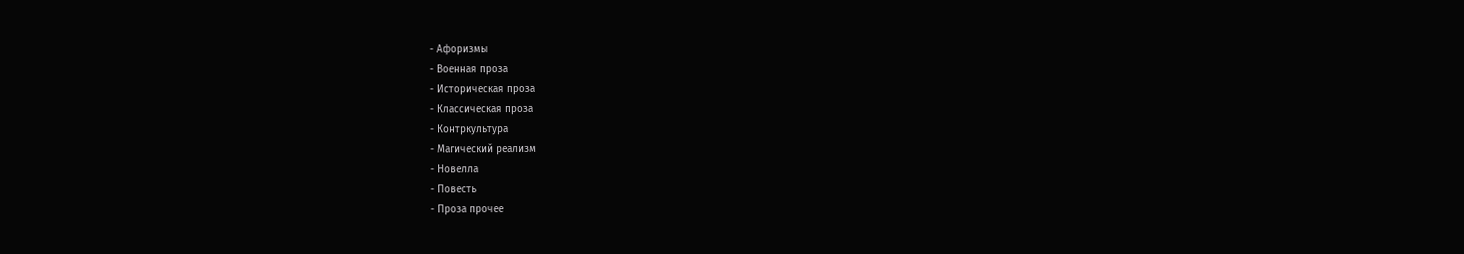- Афоризмы
- Военная проза
- Историческая проза
- Классическая проза
- Контркультура
- Магический реализм
- Новелла
- Повесть
- Проза прочее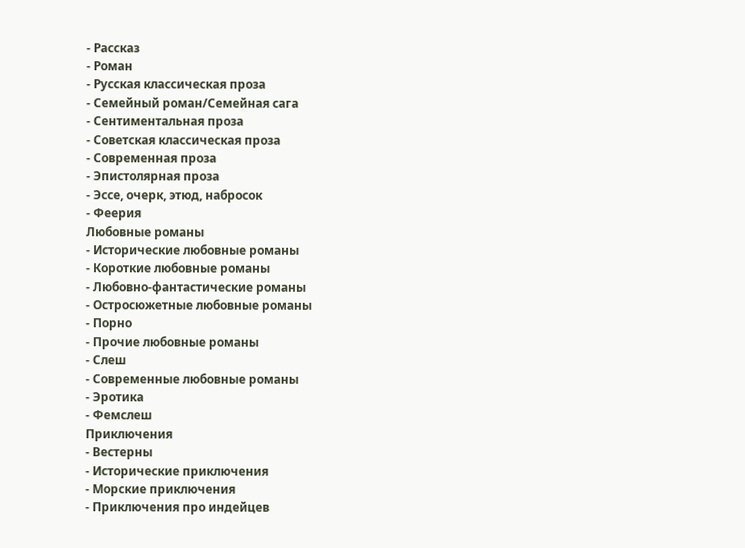- Рассказ
- Роман
- Русская классическая проза
- Семейный роман/Семейная сага
- Сентиментальная проза
- Советская классическая проза
- Современная проза
- Эпистолярная проза
- Эссе, очерк, этюд, набросок
- Феерия
Любовные романы
- Исторические любовные романы
- Короткие любовные романы
- Любовно-фантастические романы
- Остросюжетные любовные романы
- Порно
- Прочие любовные романы
- Слеш
- Современные любовные романы
- Эротика
- Фемслеш
Приключения
- Вестерны
- Исторические приключения
- Морские приключения
- Приключения про индейцев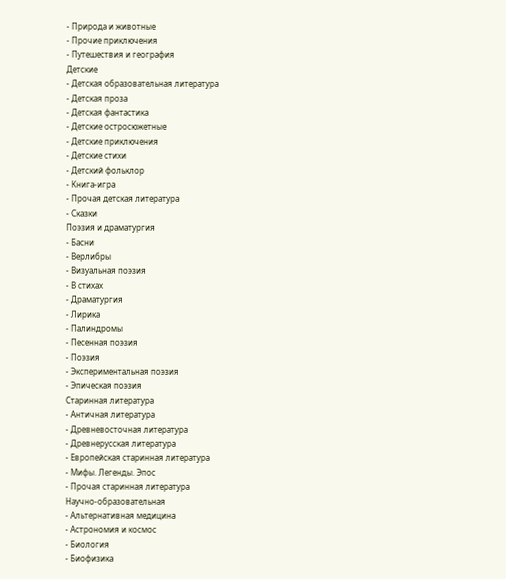- Природа и животные
- Прочие приключения
- Путешествия и география
Детские
- Детская образовательная литература
- Детская проза
- Детская фантастика
- Детские остросюжетные
- Детские приключения
- Детские стихи
- Детский фольклор
- Книга-игра
- Прочая детская литература
- Сказки
Поэзия и драматургия
- Басни
- Верлибры
- Визуальная поэзия
- В стихах
- Драматургия
- Лирика
- Палиндромы
- Песенная поэзия
- Поэзия
- Экспериментальная поэзия
- Эпическая поэзия
Старинная литература
- Античная литература
- Древневосточная литература
- Древнерусская литература
- Европейская старинная литература
- Мифы. Легенды. Эпос
- Прочая старинная литература
Научно-образовательная
- Альтернативная медицина
- Астрономия и космос
- Биология
- Биофизика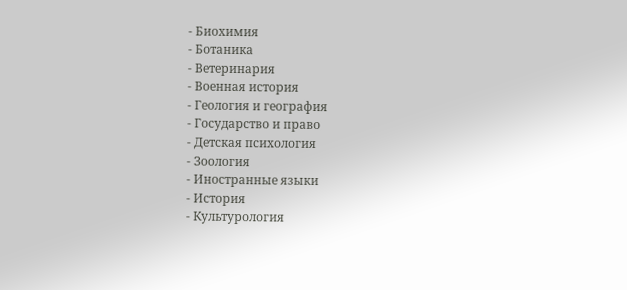- Биохимия
- Ботаника
- Ветеринария
- Военная история
- Геология и география
- Государство и право
- Детская психология
- Зоология
- Иностранные языки
- История
- Культурология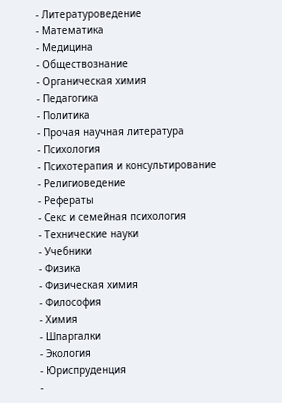- Литературоведение
- Математика
- Медицина
- Обществознание
- Органическая химия
- Педагогика
- Политика
- Прочая научная литература
- Психология
- Психотерапия и консультирование
- Религиоведение
- Рефераты
- Секс и семейная психология
- Технические науки
- Учебники
- Физика
- Физическая химия
- Философия
- Химия
- Шпаргалки
- Экология
- Юриспруденция
-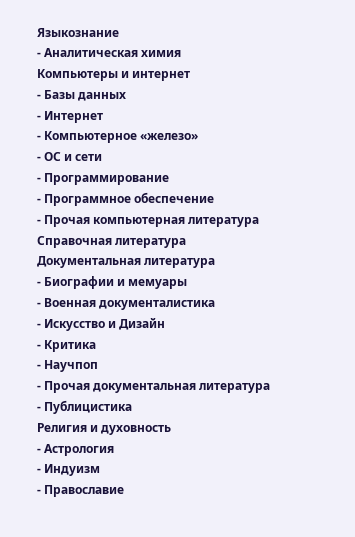Языкознание
- Аналитическая химия
Компьютеры и интернет
- Базы данных
- Интернет
- Компьютерное «железо»
- ОС и сети
- Программирование
- Программное обеспечение
- Прочая компьютерная литература
Справочная литература
Документальная литература
- Биографии и мемуары
- Военная документалистика
- Искусство и Дизайн
- Критика
- Научпоп
- Прочая документальная литература
- Публицистика
Религия и духовность
- Астрология
- Индуизм
- Православие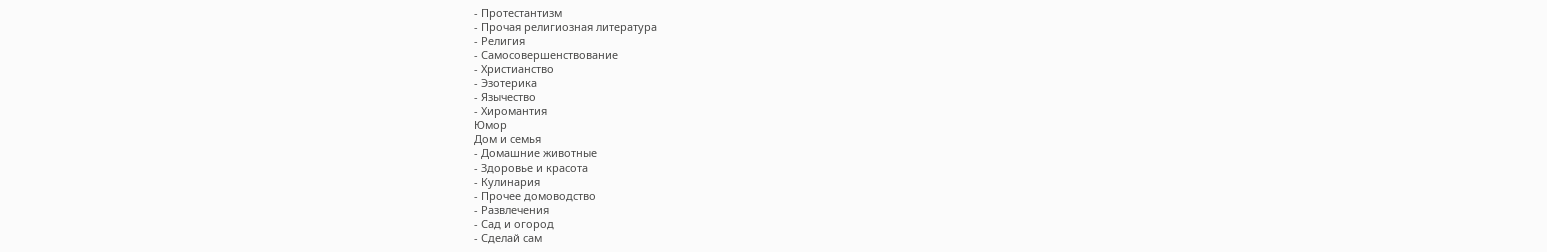- Протестантизм
- Прочая религиозная литература
- Религия
- Самосовершенствование
- Христианство
- Эзотерика
- Язычество
- Хиромантия
Юмор
Дом и семья
- Домашние животные
- Здоровье и красота
- Кулинария
- Прочее домоводство
- Развлечения
- Сад и огород
- Сделай сам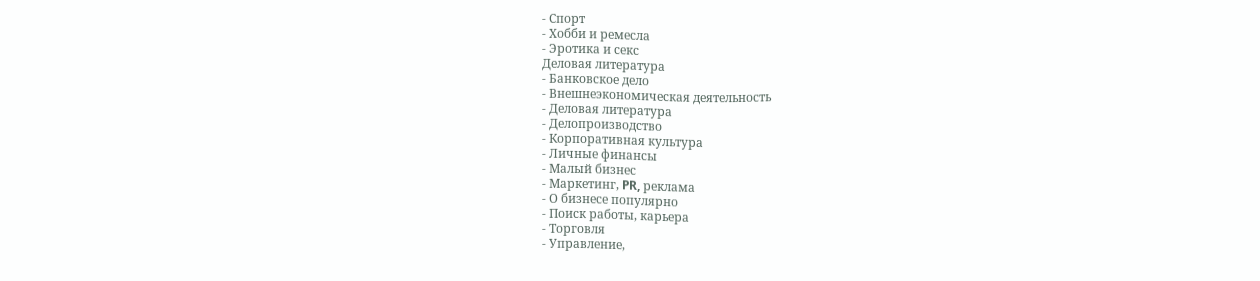- Спорт
- Хобби и ремесла
- Эротика и секс
Деловая литература
- Банковское дело
- Внешнеэкономическая деятельность
- Деловая литература
- Делопроизводство
- Корпоративная культура
- Личные финансы
- Малый бизнес
- Маркетинг, PR, реклама
- О бизнесе популярно
- Поиск работы, карьера
- Торговля
- Управление,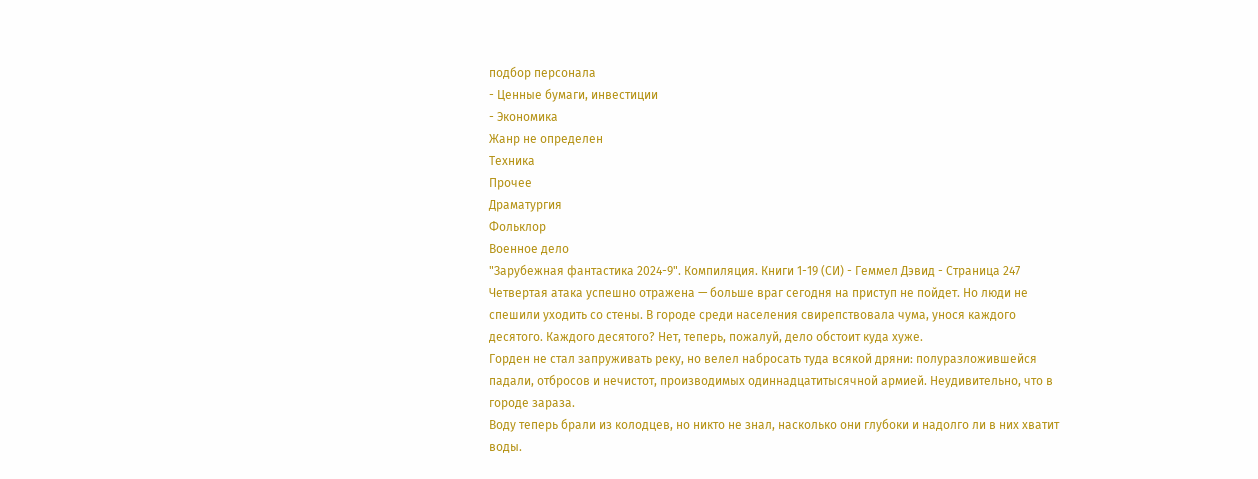подбор персонала
- Ценные бумаги, инвестиции
- Экономика
Жанр не определен
Техника
Прочее
Драматургия
Фольклор
Военное дело
"Зарубежная фантастика 2024-9". Компиляция. Книги 1-19 (СИ) - Геммел Дэвид - Страница 247
Четвертая атака успешно отражена — больше враг сегодня на приступ не пойдет. Но люди не спешили уходить со стены. В городе среди населения свирепствовала чума, унося каждого десятого. Каждого десятого? Нет, теперь, пожалуй, дело обстоит куда хуже.
Горден не стал запруживать реку, но велел набросать туда всякой дряни: полуразложившейся падали, отбросов и нечистот, производимых одиннадцатитысячной армией. Неудивительно, что в городе зараза.
Воду теперь брали из колодцев, но никто не знал, насколько они глубоки и надолго ли в них хватит воды.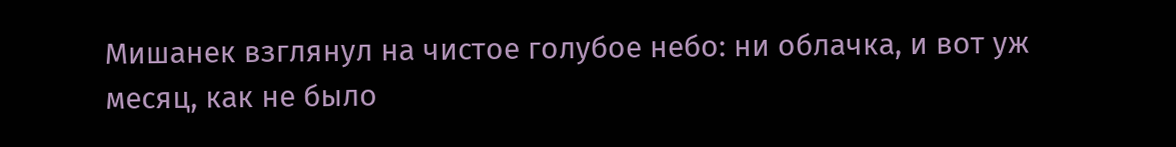Мишанек взглянул на чистое голубое небо: ни облачка, и вот уж месяц, как не было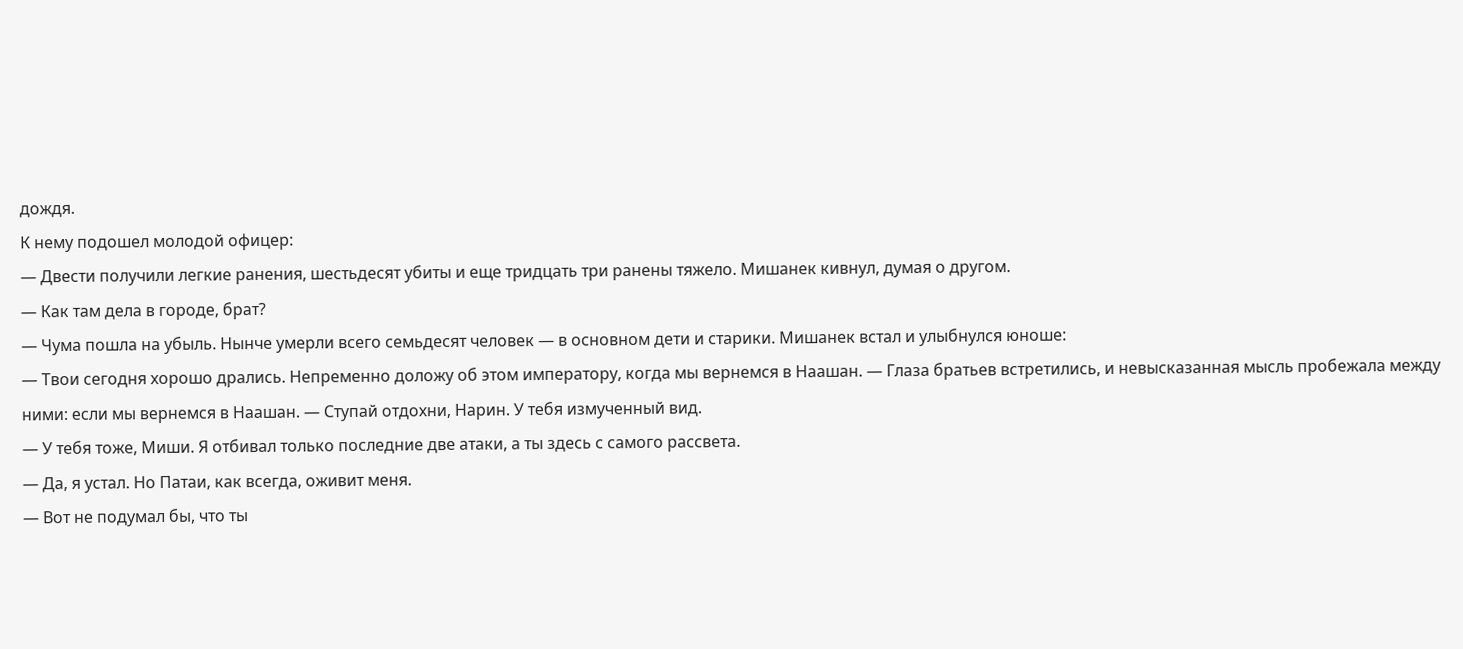дождя.
К нему подошел молодой офицер:
— Двести получили легкие ранения, шестьдесят убиты и еще тридцать три ранены тяжело. Мишанек кивнул, думая о другом.
— Как там дела в городе, брат?
— Чума пошла на убыль. Нынче умерли всего семьдесят человек — в основном дети и старики. Мишанек встал и улыбнулся юноше:
— Твои сегодня хорошо дрались. Непременно доложу об этом императору, когда мы вернемся в Наашан. — Глаза братьев встретились, и невысказанная мысль пробежала между ними: если мы вернемся в Наашан. — Ступай отдохни, Нарин. У тебя измученный вид.
— У тебя тоже, Миши. Я отбивал только последние две атаки, а ты здесь с самого рассвета.
— Да, я устал. Но Патаи, как всегда, оживит меня.
— Вот не подумал бы, что ты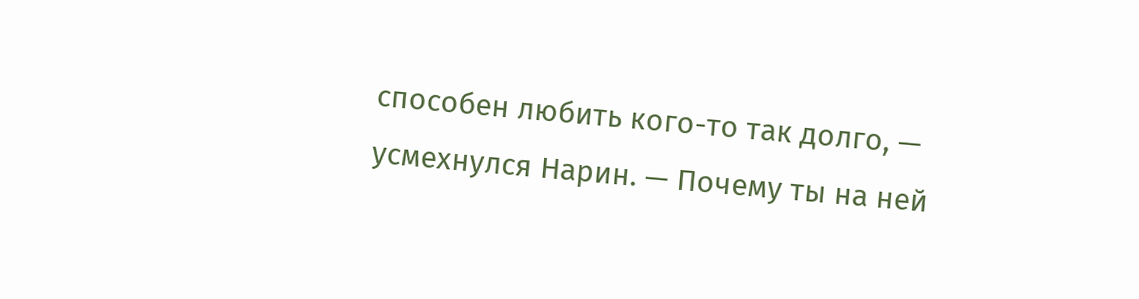способен любить кого-то так долго, — усмехнулся Нарин. — Почему ты на ней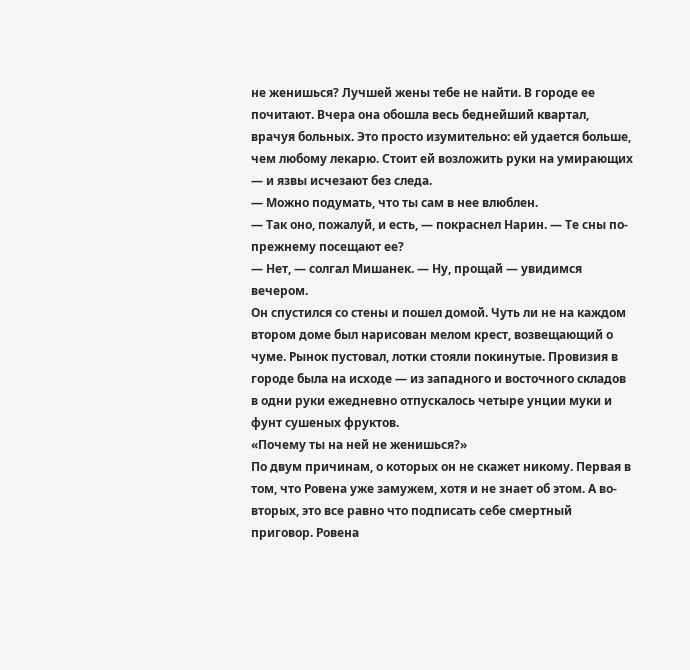не женишься? Лучшей жены тебе не найти. В городе ее почитают. Вчера она обошла весь беднейший квартал, врачуя больных. Это просто изумительно: ей удается больше, чем любому лекарю. Стоит ей возложить руки на умирающих — и язвы исчезают без следа.
— Можно подумать, что ты сам в нее влюблен.
— Так оно, пожалуй, и есть, — покраснел Нарин. — Те сны по-прежнему посещают ее?
— Нет, — солгал Мишанек. — Ну, прощай — увидимся вечером.
Он спустился со стены и пошел домой. Чуть ли не на каждом втором доме был нарисован мелом крест, возвещающий о чуме. Рынок пустовал, лотки стояли покинутые. Провизия в городе была на исходе — из западного и восточного складов в одни руки ежедневно отпускалось четыре унции муки и фунт сушеных фруктов.
«Почему ты на ней не женишься?»
По двум причинам, о которых он не скажет никому. Первая в том, что Ровена уже замужем, хотя и не знает об этом. А во-вторых, это все равно что подписать себе смертный приговор. Ровена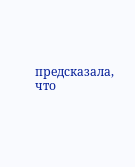предсказала, что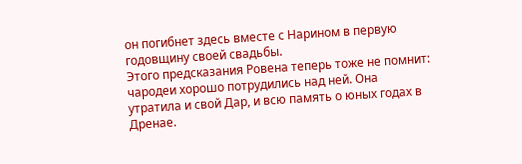он погибнет здесь вместе с Нарином в первую годовщину своей свадьбы.
Этого предсказания Ровена теперь тоже не помнит: чародеи хорошо потрудились над ней. Она утратила и свой Дар, и всю память о юных годах в Дренае.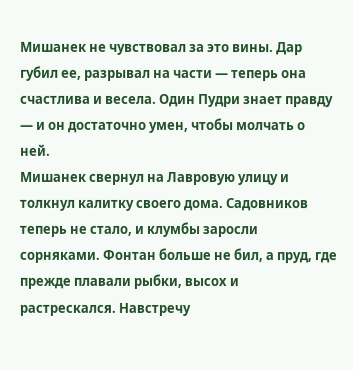Мишанек не чувствовал за это вины. Дар губил ее, разрывал на части — теперь она счастлива и весела. Один Пудри знает правду — и он достаточно умен, чтобы молчать о ней.
Мишанек свернул на Лавровую улицу и толкнул калитку своего дома. Садовников теперь не стало, и клумбы заросли сорняками. Фонтан больше не бил, а пруд, где прежде плавали рыбки, высох и растрескался. Навстречу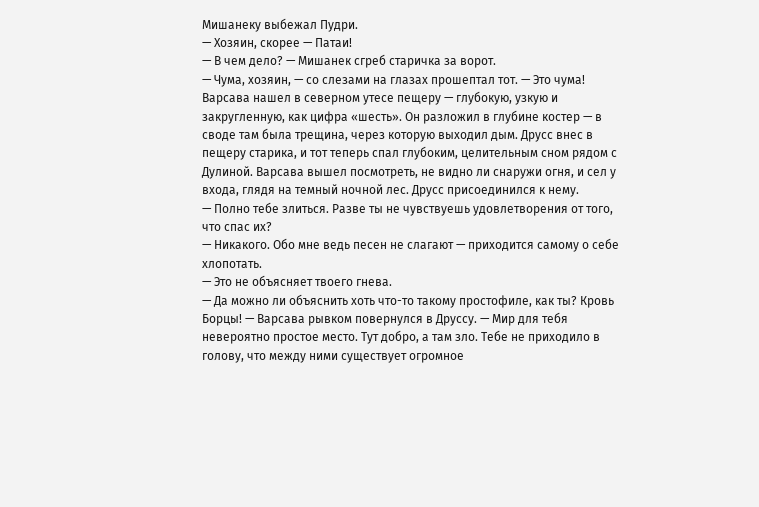Мишанеку выбежал Пудри.
— Хозяин, скорее — Патаи!
— В чем дело? — Мишанек сгреб старичка за ворот.
— Чума, хозяин, — со слезами на глазах прошептал тот. — Это чума!
Варсава нашел в северном утесе пещеру — глубокую, узкую и закругленную, как цифра «шесть». Он разложил в глубине костер — в своде там была трещина, через которую выходил дым. Друсс внес в пещеру старика, и тот теперь спал глубоким, целительным сном рядом с Дулиной. Варсава вышел посмотреть, не видно ли снаружи огня, и сел у входа, глядя на темный ночной лес. Друсс присоединился к нему.
— Полно тебе злиться. Разве ты не чувствуешь удовлетворения от того, что спас их?
— Никакого. Обо мне ведь песен не слагают — приходится самому о себе хлопотать.
— Это не объясняет твоего гнева.
— Да можно ли объяснить хоть что-то такому простофиле, как ты? Кровь Борцы! — Варсава рывком повернулся в Друссу. — Мир для тебя невероятно простое место. Тут добро, а там зло. Тебе не приходило в голову, что между ними существует огромное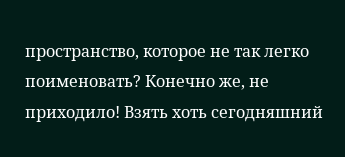пространство, которое не так легко поименовать? Конечно же, не приходило! Взять хоть сегодняшний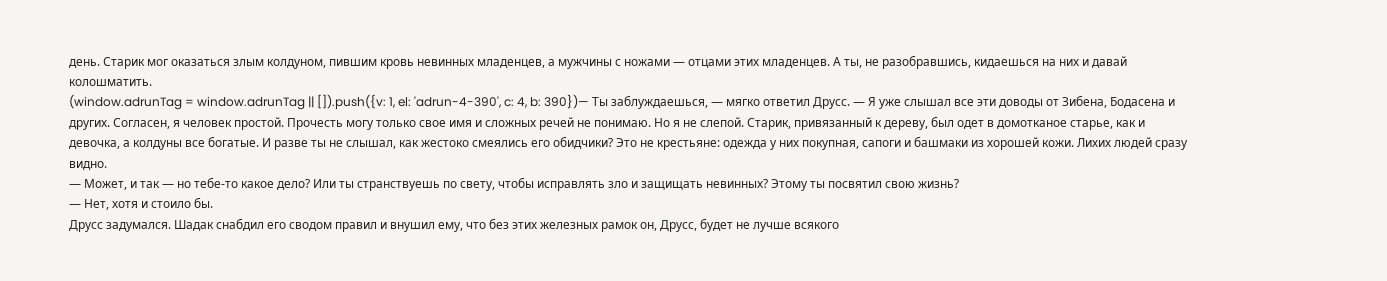день. Старик мог оказаться злым колдуном, пившим кровь невинных младенцев, а мужчины с ножами — отцами этих младенцев. А ты, не разобравшись, кидаешься на них и давай колошматить.
(window.adrunTag = window.adrunTag || []).push({v: 1, el: 'adrun-4-390', c: 4, b: 390})— Ты заблуждаешься, — мягко ответил Друсс. — Я уже слышал все эти доводы от Зибена, Бодасена и других. Согласен, я человек простой. Прочесть могу только свое имя и сложных речей не понимаю. Но я не слепой. Старик, привязанный к дереву, был одет в домотканое старье, как и девочка, а колдуны все богатые. И разве ты не слышал, как жестоко смеялись его обидчики? Это не крестьяне: одежда у них покупная, сапоги и башмаки из хорошей кожи. Лихих людей сразу видно.
— Может, и так — но тебе-то какое дело? Или ты странствуешь по свету, чтобы исправлять зло и защищать невинных? Этому ты посвятил свою жизнь?
— Нет, хотя и стоило бы.
Друсс задумался. Шадак снабдил его сводом правил и внушил ему, что без этих железных рамок он, Друсс, будет не лучше всякого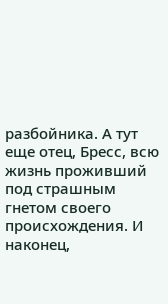разбойника. А тут еще отец, Бресс, всю жизнь проживший под страшным гнетом своего происхождения. И наконец,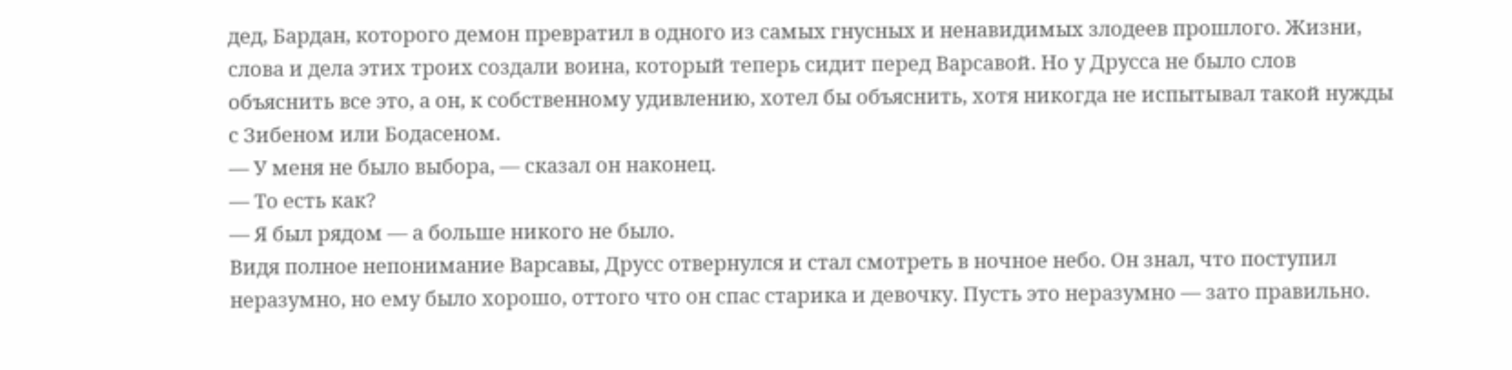дед, Бардан, которого демон превратил в одного из самых гнусных и ненавидимых злодеев прошлого. Жизни, слова и дела этих троих создали воина, который теперь сидит перед Варсавой. Но у Друсса не было слов объяснить все это, а он, к собственному удивлению, хотел бы объяснить, хотя никогда не испытывал такой нужды с Зибеном или Бодасеном.
— У меня не было выбора, — сказал он наконец.
— То есть как?
— Я был рядом — а больше никого не было.
Видя полное непонимание Варсавы, Друсс отвернулся и стал смотреть в ночное небо. Он знал, что поступил неразумно, но ему было хорошо, оттого что он спас старика и девочку. Пусть это неразумно — зато правильно.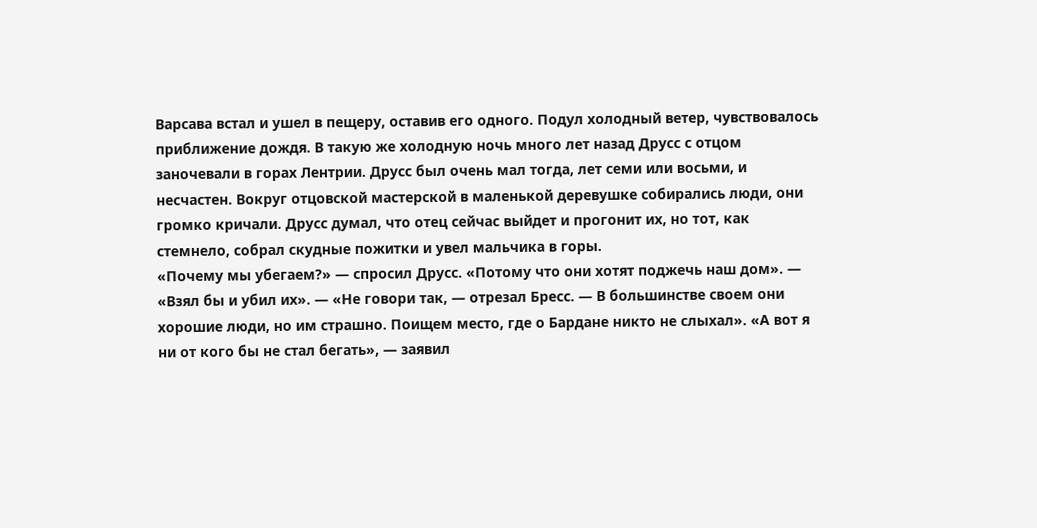Варсава встал и ушел в пещеру, оставив его одного. Подул холодный ветер, чувствовалось приближение дождя. В такую же холодную ночь много лет назад Друсс с отцом заночевали в горах Лентрии. Друсс был очень мал тогда, лет семи или восьми, и несчастен. Вокруг отцовской мастерской в маленькой деревушке собирались люди, они громко кричали. Друсс думал, что отец сейчас выйдет и прогонит их, но тот, как стемнело, собрал скудные пожитки и увел мальчика в горы.
«Почему мы убегаем?» — спросил Друсс. «Потому что они хотят поджечь наш дом». — «Взял бы и убил их». — «Не говори так, — отрезал Бресс. — В большинстве своем они хорошие люди, но им страшно. Поищем место, где о Бардане никто не слыхал». «А вот я ни от кого бы не стал бегать», — заявил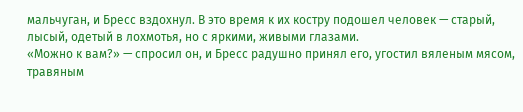мальчуган, и Бресс вздохнул. В это время к их костру подошел человек — старый, лысый, одетый в лохмотья, но с яркими, живыми глазами.
«Можно к вам?» — спросил он, и Бресс радушно принял его, угостил вяленым мясом, травяным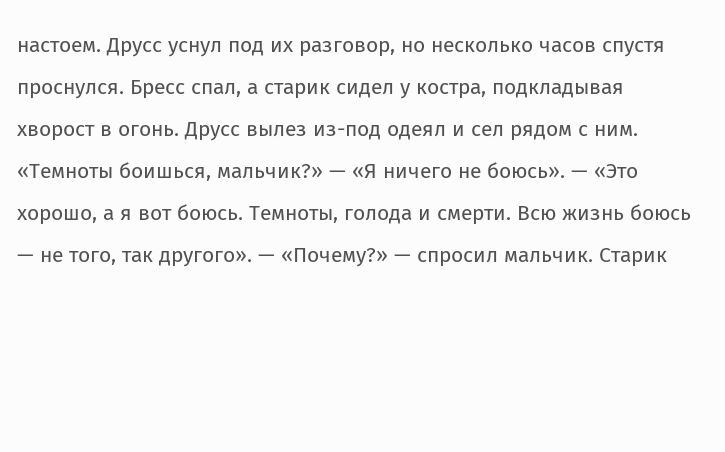настоем. Друсс уснул под их разговор, но несколько часов спустя проснулся. Бресс спал, а старик сидел у костра, подкладывая хворост в огонь. Друсс вылез из-под одеял и сел рядом с ним.
«Темноты боишься, мальчик?» — «Я ничего не боюсь». — «Это хорошо, а я вот боюсь. Темноты, голода и смерти. Всю жизнь боюсь — не того, так другого». — «Почему?» — спросил мальчик. Старик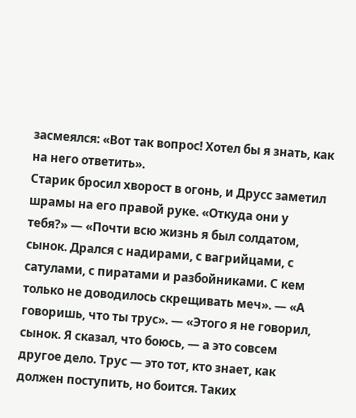засмеялся: «Вот так вопрос! Хотел бы я знать, как на него ответить».
Старик бросил хворост в огонь, и Друсс заметил шрамы на его правой руке. «Откуда они у тебя?» — «Почти всю жизнь я был солдатом, сынок. Дрался с надирами, с вагрийцами, с сатулами, с пиратами и разбойниками. С кем только не доводилось скрещивать меч». — «А говоришь, что ты трус». — «Этого я не говорил, сынок. Я сказал, что боюсь, — а это совсем другое дело. Трус — это тот, кто знает, как должен поступить, но боится. Таких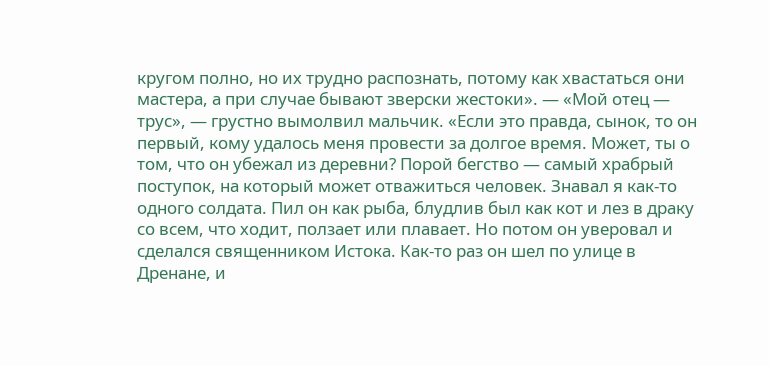кругом полно, но их трудно распознать, потому как хвастаться они мастера, а при случае бывают зверски жестоки». — «Мой отец — трус», — грустно вымолвил мальчик. «Если это правда, сынок, то он первый, кому удалось меня провести за долгое время. Может, ты о том, что он убежал из деревни? Порой бегство — самый храбрый поступок, на который может отважиться человек. Знавал я как-то одного солдата. Пил он как рыба, блудлив был как кот и лез в драку со всем, что ходит, ползает или плавает. Но потом он уверовал и сделался священником Истока. Как-то раз он шел по улице в Дренане, и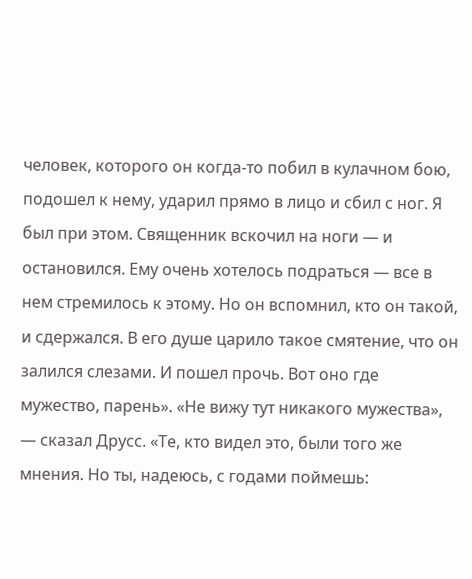человек, которого он когда-то побил в кулачном бою, подошел к нему, ударил прямо в лицо и сбил с ног. Я был при этом. Священник вскочил на ноги — и остановился. Ему очень хотелось подраться — все в нем стремилось к этому. Но он вспомнил, кто он такой, и сдержался. В его душе царило такое смятение, что он залился слезами. И пошел прочь. Вот оно где мужество, парень». «Не вижу тут никакого мужества», — сказал Друсс. «Те, кто видел это, были того же мнения. Но ты, надеюсь, с годами поймешь: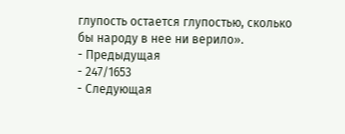глупость остается глупостью, сколько бы народу в нее ни верило».
- Предыдущая
- 247/1653
- Следующая